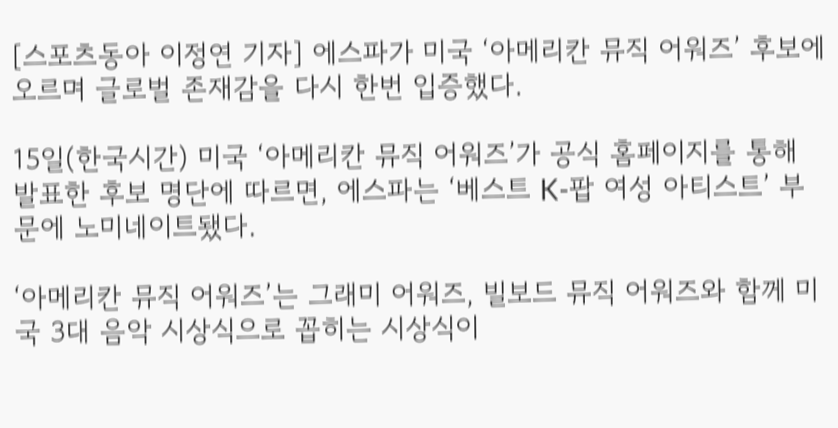[스포츠동아 이정연 기자] 에스파가 미국 ‘아메리칸 뮤직 어워즈’ 후보에 오르며 글로벌 존재감을 다시 한번 입증했다.

15일(한국시간) 미국 ‘아메리칸 뮤직 어워즈’가 공식 홈페이지를 통해 발표한 후보 명단에 따르면, 에스파는 ‘베스트 K-팝 여성 아티스트’ 부문에 노미네이트됐다.

‘아메리칸 뮤직 어워즈’는 그래미 어워즈, 빌보드 뮤직 어워즈와 함께 미국 3대 음악 시상식으로 꼽히는 시상식이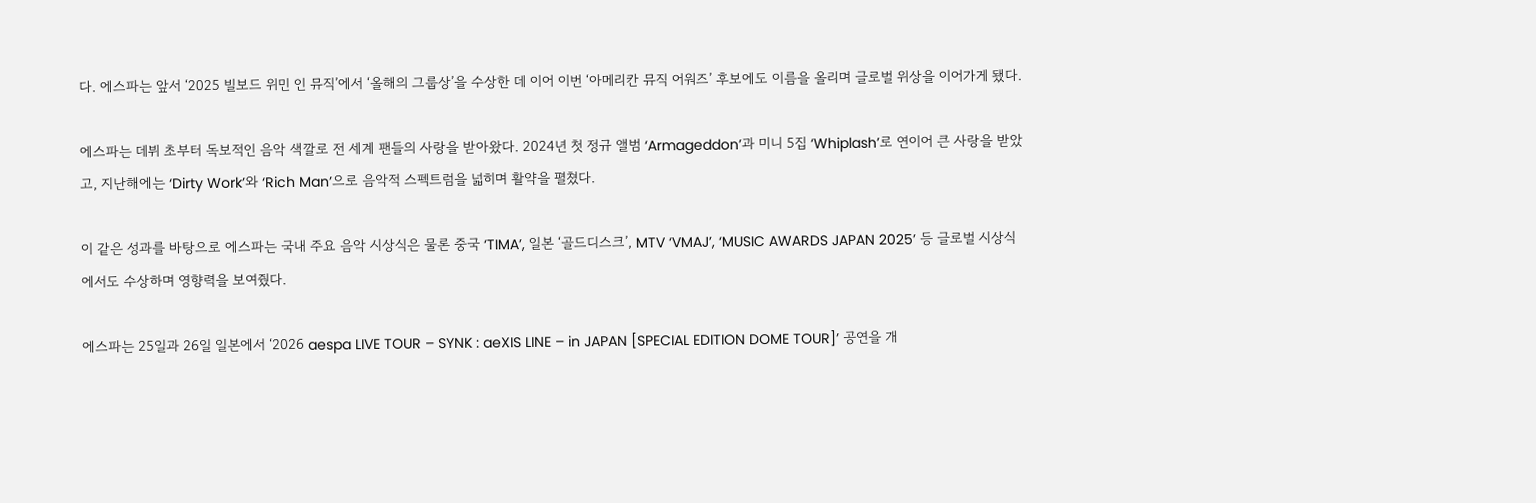다. 에스파는 앞서 ‘2025 빌보드 위민 인 뮤직’에서 ‘올해의 그룹상’을 수상한 데 이어 이번 ‘아메리칸 뮤직 어워즈’ 후보에도 이름을 올리며 글로벌 위상을 이어가게 됐다.

에스파는 데뷔 초부터 독보적인 음악 색깔로 전 세계 팬들의 사랑을 받아왔다. 2024년 첫 정규 앨범 ‘Armageddon’과 미니 5집 ‘Whiplash’로 연이어 큰 사랑을 받았고, 지난해에는 ‘Dirty Work’와 ‘Rich Man’으로 음악적 스펙트럼을 넓히며 활약을 펼쳤다.

이 같은 성과를 바탕으로 에스파는 국내 주요 음악 시상식은 물론 중국 ‘TIMA’, 일본 ‘골드디스크’, MTV ‘VMAJ’, ‘MUSIC AWARDS JAPAN 2025’ 등 글로벌 시상식에서도 수상하며 영향력을 보여줬다.

에스파는 25일과 26일 일본에서 ‘2026 aespa LIVE TOUR – SYNK : aeXIS LINE – in JAPAN [SPECIAL EDITION DOME TOUR]’ 공연을 개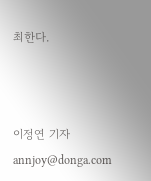최한다.



이정연 기자 annjoy@donga.com